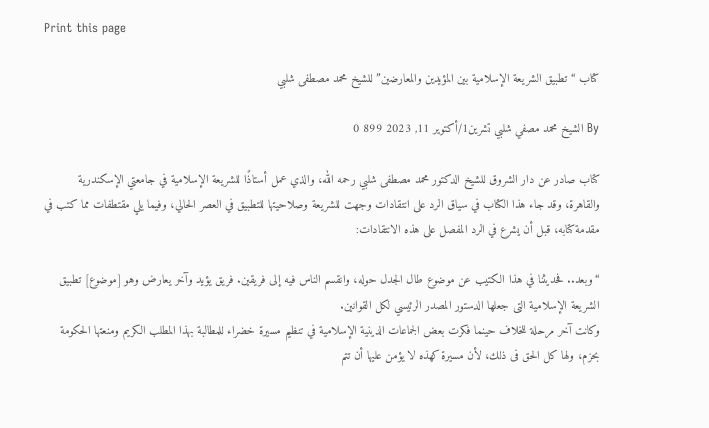Print this page

كتاب “تطبيق الشريعة الإسلامية بين المؤيدين والمعارضين” للشيخ محمد مصطفى شلبي

By الشيخ محمد مصفي شلبي تشرين1/أكتوير 11, 2023 899 0

كتاب صادر عن دار الشروق للشيخ الدكتور محمد مصطفى شلبي رحمه الله، والذي عمل أستاذًا للشريعة الإسلامية في جامعتي الإسكندرية والقاهرة، وقد جاء هذا الكتاب في سياق الرد على انتقادات وجهت للشريعة وصلاحيتها للتطبيق في العصر الحالي، وفيما يلي مقتطفات مما كتب في مقدمة كتابه، قبل أن يشرع في الرد المفصل على هذه الانتقادات:

“وبعد.. فحديثنا في هذا الكتيب عن موضوع طال الجدل حوله، وانقسم الناس فيه إلى فريقين. فريق يؤيد وآخر يعارض وهو [موضوع] تطبيق الشريعة الإسلامية التى جعلها الدستور المصدر الرئيسي لكل القوانين.
وكانت آخر مرحلة للخلاف حينما فكرت بعض الجماعات الدينية الإسلامية في تنظيم مسيرة خضراء للمطالبة بهذا المطلب الكريم ومنعتها الحكومة بحزم، ولها كل الحق فى ذلك، لأن مسيرة كهذه لا يؤمن عليها أن تتم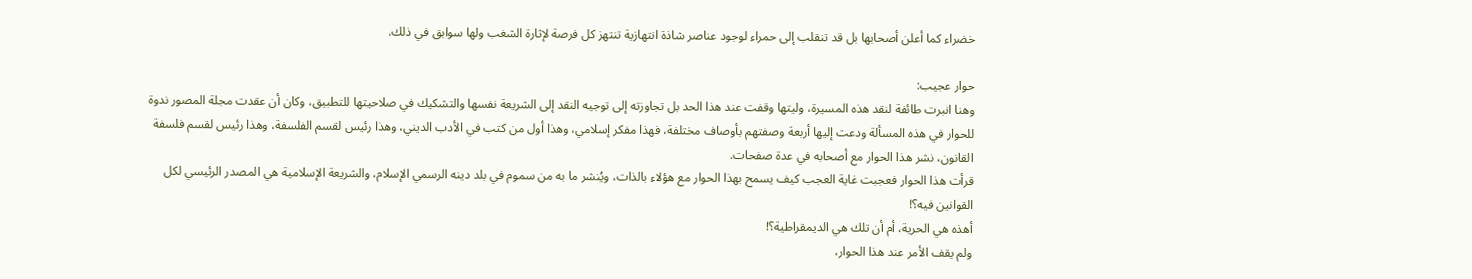خضراء كما أعلن أصحابها بل قد تنقلب إلى حمراء لوجود عناصر شاذة انتهازية تنتهز كل فرصة لإثارة الشغب ولها سوابق في ذلك.

حوار عجیب:
وهنا انبرت طائفة لنقد هذه المسيرة، وليتها وقفت عند هذا الحد بل تجاوزته إلى توجيه النقد إلى الشريعة نفسها والتشكيك في صلاحيتها للتطبيق، وكان أن عقدت مجلة المصور ندوة للحوار في هذه المسألة ودعت إليها أربعة وصفتهم بأوصاف مختلفة، فهذا مفكر إسلامي، وهذا أول من كتب في الأدب الديني، وهذا رئيس لقسم الفلسفة، وهذا رئيس لقسم فلسفة القانون، نشر هذا الحوار مع أصحابه في عدة صفحات.
قرأت هذا الحوار فعجبت غاية العجب كيف يسمح بهذا الحوار مع هؤلاء بالذات، ويُنشر ما به من سموم في بلد دينه الرسمي الإسلام، والشريعة الإسلامية هي المصدر الرئيسي لكل القوانين فيه؟!
أهذه هي الحرية، أم أن تلك هي الديمقراطية؟!
ولم يقف الأمر عند هذا الحوار،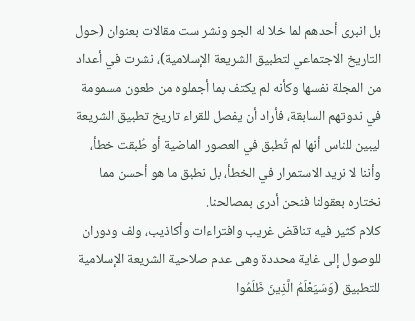بل انبرى أحدهم لما خلا له الجو ونشر ست مقالات بعنوان (حول التاريخ الاجتماعي لتطبيق الشريعة الإسلامية)، نشرت في أعداد من المجلة نفسها وكأنه لم يكتف بما أجملوه من طعون مسمومة في ندوتهم السابقة، فأراد أن يفصل للقراء تاريخ تطبيق الشريعة ليبين للناس أنها لم تُطبق في العصور الماضية أو طُبقت خطأ، وأننا لا نريد الاستمرار في الخطأ، بل نطبق ما هو أحسن مما نختاره بعقولنا فنحن أدرى بمصالحنا.
كلام كثير فيه تناقض غريب وافتراءات وأكاذيب، ولف ودوران للوصول إلى غاية محددة وهى عدم صلاحية الشريعة الإسلامية للتطبيق (وَسَيَعْلَمُ الَّذِينَ ظَلَمُوا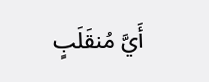أَيَّ مُنقَلَبٍ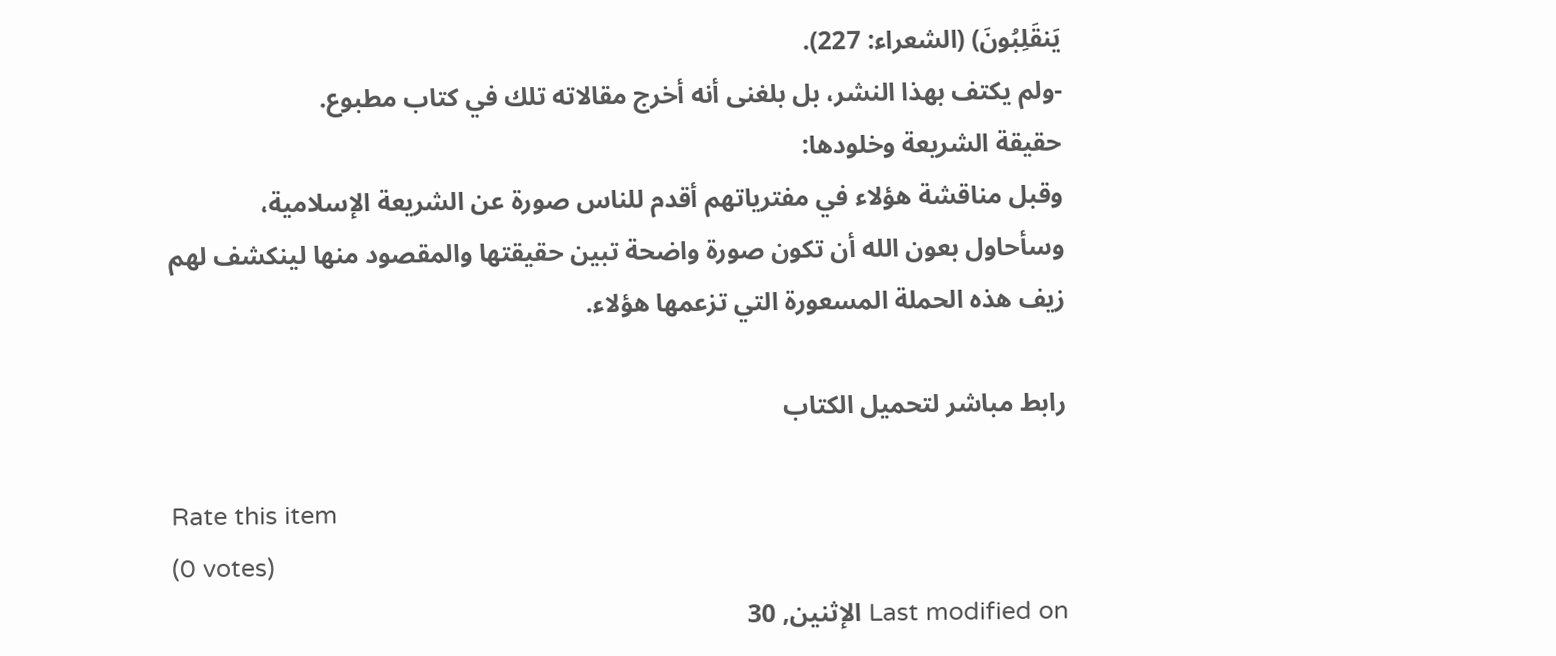يَنقَلِبُونَ) (الشعراء: 227).
-ولم يكتف بهذا النشر، بل بلغنى أنه أخرج مقالاته تلك في كتاب مطبوع.
حقيقة الشريعة وخلودها:
وقبل مناقشة هؤلاء في مفترياتهم أقدم للناس صورة عن الشريعة الإسلامية، وسأحاول بعون الله أن تكون صورة واضحة تبين حقيقتها والمقصود منها لينكشف لهم زيف هذه الحملة المسعورة التي تزعمها هؤلاء.

رابط مباشر لتحميل الكتاب

Rate this item
(0 votes)
Last modified on الإثنين, 30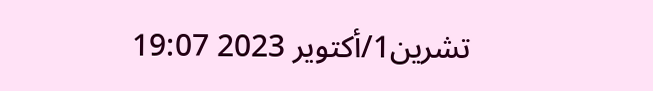تشرين1/أكتوير 2023 19:07